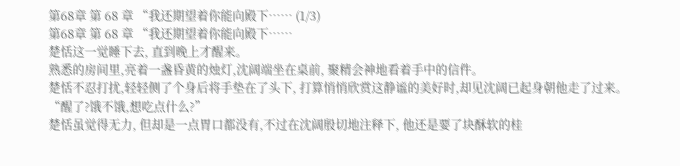第68章 第 68 章 “我还期望着你能向殿下…… (1/3)
第68章 第 68 章 “我还期望着你能向殿下……
楚恬这一觉睡下去, 直到晚上才醒来。
熟悉的房间里,亮着一盏昏黄的烛灯,沈阔端坐在桌前, 聚精会神地看着手中的信件。
楚恬不忍打扰,轻轻侧了个身后将手垫在了头下, 打算悄悄欣赏这静谧的美好时,却见沈阔已起身朝他走了过来。
“醒了?饿不饿,想吃点什么?”
楚恬虽觉得无力, 但却是一点胃口都没有,不过在沈阔殷切地注释下, 他还是要了块酥软的桂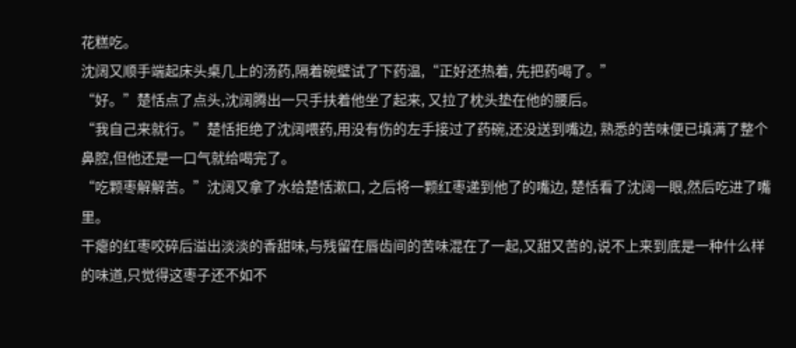花糕吃。
沈阔又顺手端起床头桌几上的汤药,隔着碗壁试了下药温,“正好还热着, 先把药喝了。”
“好。”楚恬点了点头,沈阔腾出一只手扶着他坐了起来, 又拉了枕头垫在他的腰后。
“我自己来就行。”楚恬拒绝了沈阔喂药,用没有伤的左手接过了药碗,还没送到嘴边, 熟悉的苦味便已填满了整个鼻腔,但他还是一口气就给喝完了。
“吃颗枣解解苦。”沈阔又拿了水给楚恬漱口, 之后将一颗红枣递到他了的嘴边, 楚恬看了沈阔一眼,然后吃进了嘴里。
干瘪的红枣咬碎后溢出淡淡的香甜味,与残留在唇齿间的苦味混在了一起,又甜又苦的,说不上来到底是一种什么样的味道,只觉得这枣子还不如不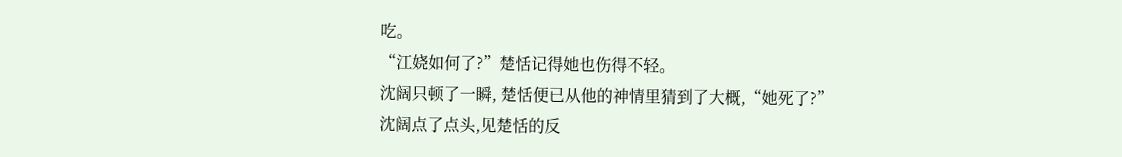吃。
“江娆如何了?”楚恬记得她也伤得不轻。
沈阔只顿了一瞬, 楚恬便已从他的神情里猜到了大概,“她死了?”
沈阔点了点头,见楚恬的反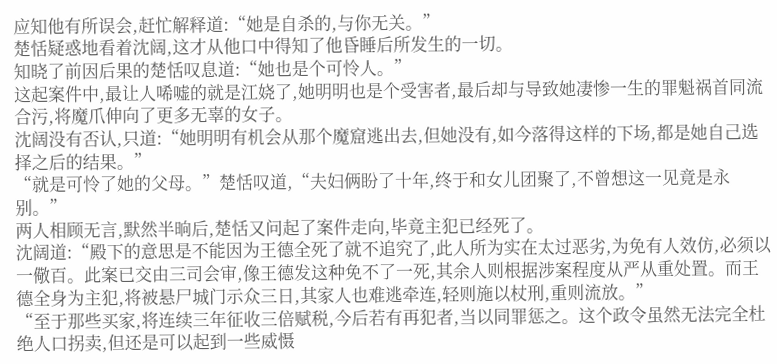应知他有所误会,赶忙解释道:“她是自杀的,与你无关。”
楚恬疑惑地看着沈阔,这才从他口中得知了他昏睡后所发生的一切。
知晓了前因后果的楚恬叹息道:“她也是个可怜人。”
这起案件中,最让人唏嘘的就是江娆了,她明明也是个受害者,最后却与导致她凄惨一生的罪魁祸首同流合污,将魔爪伸向了更多无辜的女子。
沈阔没有否认,只道:“她明明有机会从那个魔窟逃出去,但她没有,如今落得这样的下场,都是她自己选择之后的结果。”
“就是可怜了她的父母。”楚恬叹道,“夫妇俩盼了十年,终于和女儿团聚了,不曾想这一见竟是永别。”
两人相顾无言,默然半晌后,楚恬又问起了案件走向,毕竟主犯已经死了。
沈阔道:“殿下的意思是不能因为王德全死了就不追究了,此人所为实在太过恶劣,为免有人效仿,必须以一儆百。此案已交由三司会审,像王德发这种免不了一死,其余人则根据涉案程度从严从重处置。而王德全身为主犯,将被悬尸城门示众三日,其家人也难逃牵连,轻则施以杖刑,重则流放。”
“至于那些买家,将连续三年征收三倍赋税,今后若有再犯者,当以同罪惩之。这个政令虽然无法完全杜绝人口拐卖,但还是可以起到一些威慑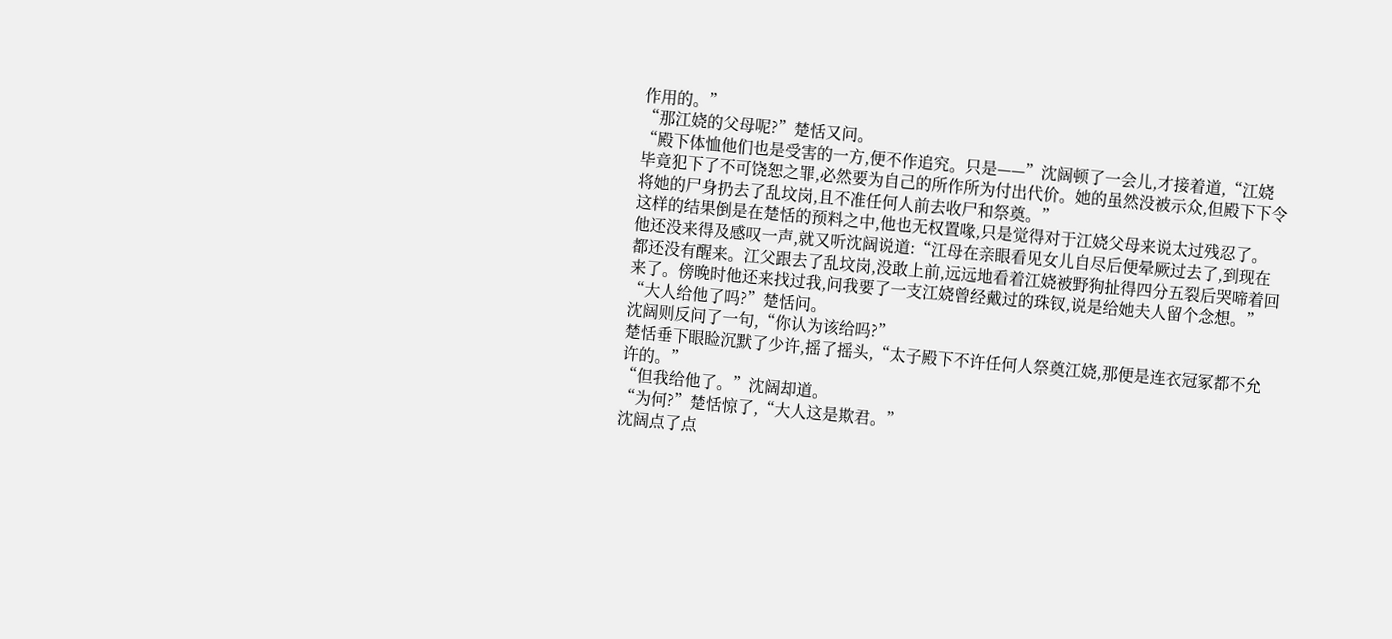作用的。”
“那江娆的父母呢?”楚恬又问。
“殿下体恤他们也是受害的一方,便不作追究。只是——”沈阔顿了一会儿,才接着道,“江娆毕竟犯下了不可饶恕之罪,必然要为自己的所作所为付出代价。她的虽然没被示众,但殿下下令将她的尸身扔去了乱坟岗,且不准任何人前去收尸和祭奠。”
这样的结果倒是在楚恬的预料之中,他也无权置喙,只是觉得对于江娆父母来说太过残忍了。
他还没来得及感叹一声,就又听沈阔说道:“江母在亲眼看见女儿自尽后便晕厥过去了,到现在都还没有醒来。江父跟去了乱坟岗,没敢上前,远远地看着江娆被野狗扯得四分五裂后哭啼着回来了。傍晚时他还来找过我,问我要了一支江娆曾经戴过的珠钗,说是给她夫人留个念想。”
“大人给他了吗?”楚恬问。
沈阔则反问了一句,“你认为该给吗?”
楚恬垂下眼睑沉默了少许,摇了摇头,“太子殿下不许任何人祭奠江娆,那便是连衣冠冢都不允许的。”
“但我给他了。”沈阔却道。
“为何?”楚恬惊了,“大人这是欺君。”
沈阔点了点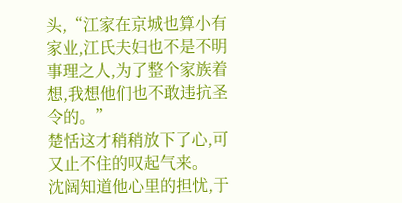头,“江家在京城也算小有家业,江氏夫妇也不是不明事理之人,为了整个家族着想,我想他们也不敢违抗圣令的。”
楚恬这才稍稍放下了心,可又止不住的叹起气来。
沈阔知道他心里的担忧,于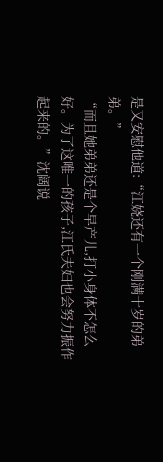是又安慰他道:“江娆还有一个刚满十岁的弟弟。”
“而且她弟弟还是个早产儿,打小身体不怎么好。为了这唯一的孩子,江氏夫妇也会努力振作起来的。”沈阔说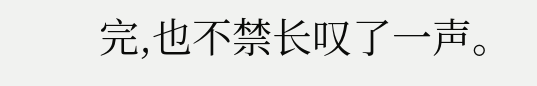完,也不禁长叹了一声。